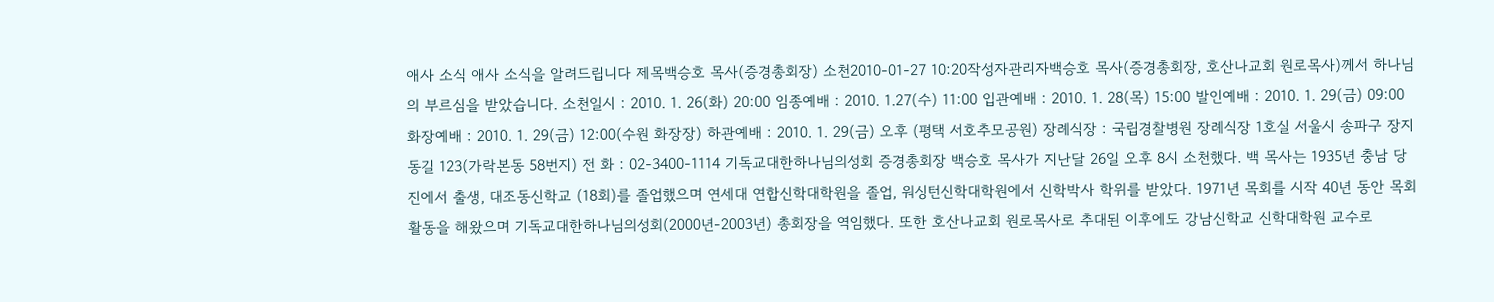애사 소식 애사 소식을 알려드립니다 제목백승호 목사(증경총회장) 소천2010-01-27 10:20작성자관리자백승호 목사(증경총회장, 호산나교회 원로목사)께서 하나님의 부르심을 받았습니다. 소천일시 : 2010. 1. 26(화) 20:00 임종예배 : 2010. 1.27(수) 11:00 입관예배 : 2010. 1. 28(목) 15:00 발인예배 : 2010. 1. 29(금) 09:00 화장예배 : 2010. 1. 29(금) 12:00(수원 화장장) 하관예배 : 2010. 1. 29(금) 오후 (평택 서호추모공원) 장례식장 : 국립경찰병원 장례식장 1호실 서울시 송파구 장지동길 123(가락본동 58번지) 전 화 : 02-3400-1114 기독교대한하나님의성회 증경총회장 백승호 목사가 지난달 26일 오후 8시 소천했다. 백 목사는 1935년 충남 당진에서 출생, 대조동신학교 (18회)를 졸업했으며 연세대 연합신학대학원을 졸업, 워싱턴신학대학원에서 신학박사 학위를 받았다. 1971년 목회를 시작 40년 동안 목회활동을 해왔으며 기독교대한하나님의성회(2000년-2003년) 총회장을 역임했다. 또한 호산나교회 원로목사로 추대된 이후에도 강남신학교 신학대학원 교수로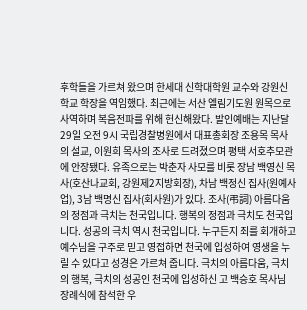후학들을 가르쳐 왔으며 한세대 신학대학원 교수와 강원신학교 학장을 역임했다. 최근에는 서산 엘림기도원 원목으로 사역하며 복음전파를 위해 헌신해왔다. 발인예배는 지난달 29일 오전 9시 국립경찰병원에서 대표총회장 조용목 목사의 설교, 이원희 목사의 조사로 드려졌으며 평택 서호추모관에 안장됐다. 유족으로는 박춘자 사모를 비롯 장남 백영신 목사(호산나교회, 강원제2지방회장), 차남 백정신 집사(원예사업), 3남 백명신 집사(회사원)가 있다. 조사(弔詞) 아름다움의 정점과 극치는 천국입니다. 행복의 정점과 극치도 천국입니다. 성공의 극치 역시 천국입니다. 누구든지 죄를 회개하고 예수님을 구주로 믿고 영접하면 천국에 입성하여 영생을 누릴 수 있다고 성경은 가르쳐 줍니다. 극치의 아름다움, 극치의 행복, 극치의 성공인 천국에 입성하신 고 백승호 목사님 장례식에 참석한 우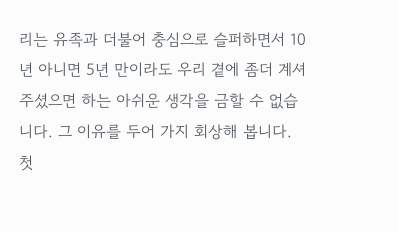리는 유족과 더불어 충심으로 슬퍼하면서 10년 아니면 5년 만이라도 우리 곁에 좀더 계셔 주셨으면 하는 아쉬운 생각을 금할 수 없습니다. 그 이유를 두어 가지 회상해 봅니다. 첫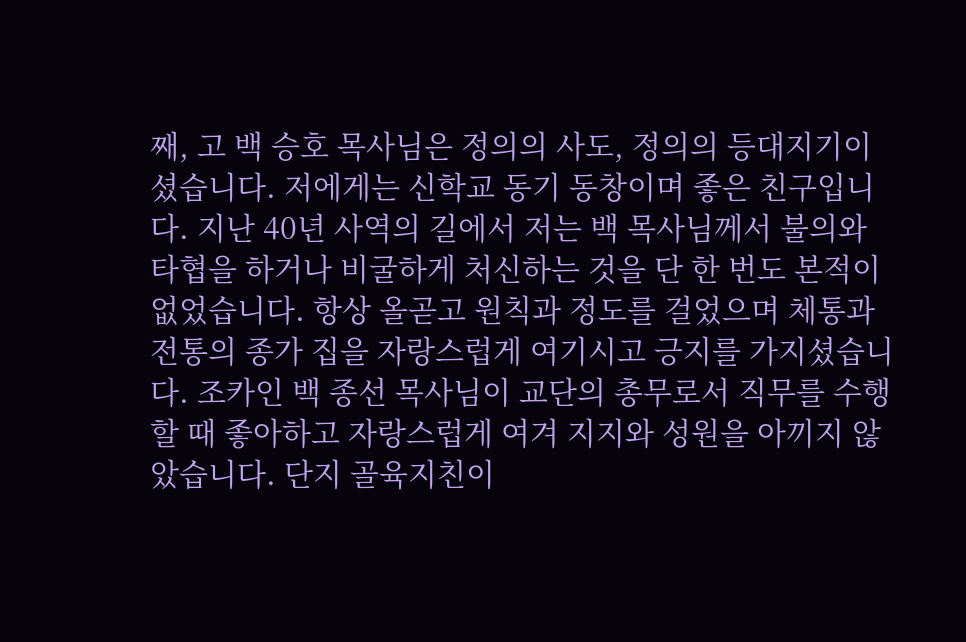째, 고 백 승호 목사님은 정의의 사도, 정의의 등대지기이셨습니다. 저에게는 신학교 동기 동창이며 좋은 친구입니다. 지난 40년 사역의 길에서 저는 백 목사님께서 불의와 타협을 하거나 비굴하게 처신하는 것을 단 한 번도 본적이 없었습니다. 항상 올곧고 원칙과 정도를 걸었으며 체통과 전통의 종가 집을 자랑스럽게 여기시고 긍지를 가지셨습니다. 조카인 백 종선 목사님이 교단의 총무로서 직무를 수행할 때 좋아하고 자랑스럽게 여겨 지지와 성원을 아끼지 않았습니다. 단지 골육지친이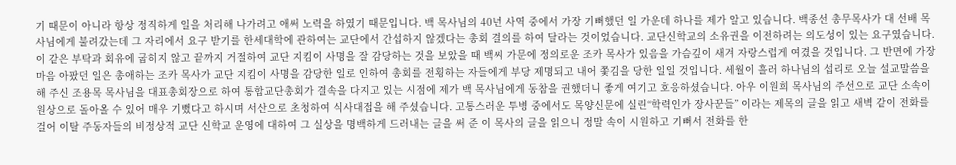기 때문이 아니라 항상 정직하게 일을 처리해 나가려고 애써 노력을 하였기 때문입니다. 백 목사님의 40년 사역 중에서 가장 기뻐했던 일 가운데 하나를 제가 알고 있습니다. 백종선 총무목사가 대 선배 목사님에게 불려갔는데 그 자리에서 요구 받기를 한세대학에 관하여는 교단에서 간섭하지 않겠다는 총회 결의를 하여 달라는 것이었습니다. 교단신학교의 소유권을 이전하려는 의도성이 있는 요구였습니다. 이 같은 부탁과 회유에 굽히지 않고 끝까지 거절하여 교단 지킴이 사명을 잘 감당하는 것을 보았을 때 백씨 가문에 정의로운 조카 목사가 있음을 가슴깊이 새겨 자랑스럽게 여겼을 것입니다. 그 반면에 가장 마음 아팠던 일은 총애하는 조카 목사가 교단 지킴이 사명을 감당한 일로 인하여 총회를 전횡하는 자들에게 부당 제명되고 내어 쫓김을 당한 일일 것입니다. 세월이 흘러 하나님의 섭리로 오늘 설교말씀을 해 주신 조용목 목사님을 대표총회장으로 하여 통합교단총회가 결속을 다지고 있는 시점에 제가 백 목사님에게 동참을 권했더니 좋게 여기고 호응하셨습니다. 아우 이원희 목사님의 주선으로 교단 소속이 원상으로 돌아올 수 있어 매우 기뻤다고 하시며 서산으로 초청하여 식사대접을 해 주셨습니다. 고통스러운 투병 중에서도 목양신문에 실린“학력인가 장사꾼들” 이라는 제목의 글을 읽고 새벽 같이 전화를 걸어 이탈 주동자들의 비정상적 교단 신학교 운영에 대하여 그 실상을 명백하게 드러내는 글을 써 준 이 목사의 글을 읽으니 정말 속이 시원하고 기뻐서 전화를 한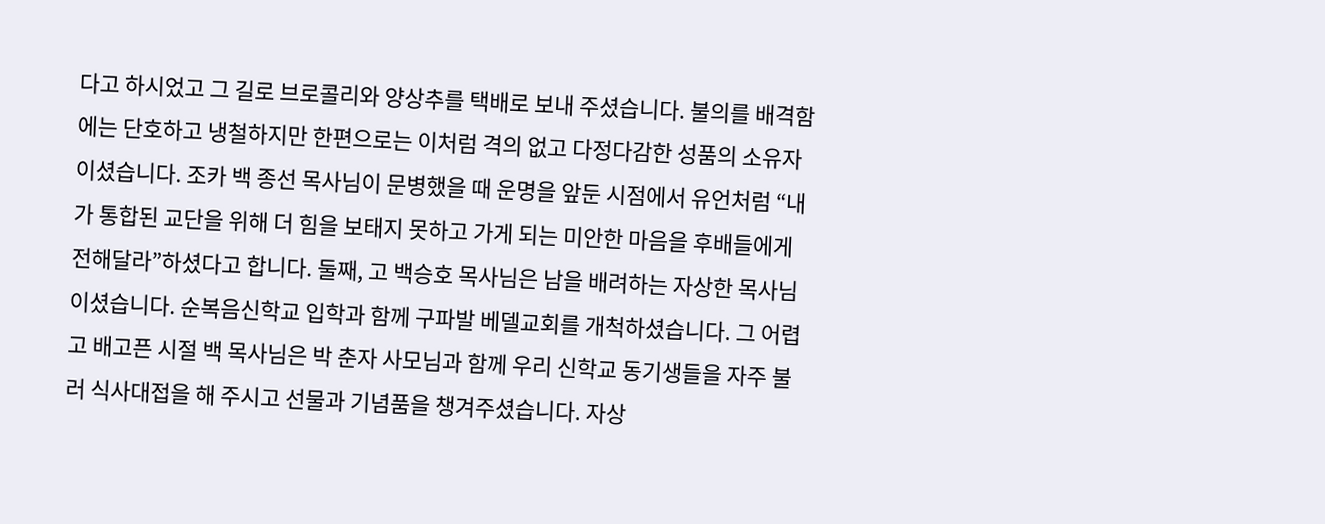다고 하시었고 그 길로 브로콜리와 양상추를 택배로 보내 주셨습니다. 불의를 배격함에는 단호하고 냉철하지만 한편으로는 이처럼 격의 없고 다정다감한 성품의 소유자이셨습니다. 조카 백 종선 목사님이 문병했을 때 운명을 앞둔 시점에서 유언처럼 “내가 통합된 교단을 위해 더 힘을 보태지 못하고 가게 되는 미안한 마음을 후배들에게 전해달라”하셨다고 합니다. 둘째, 고 백승호 목사님은 남을 배려하는 자상한 목사님이셨습니다. 순복음신학교 입학과 함께 구파발 베델교회를 개척하셨습니다. 그 어렵고 배고픈 시절 백 목사님은 박 춘자 사모님과 함께 우리 신학교 동기생들을 자주 불러 식사대접을 해 주시고 선물과 기념품을 챙겨주셨습니다. 자상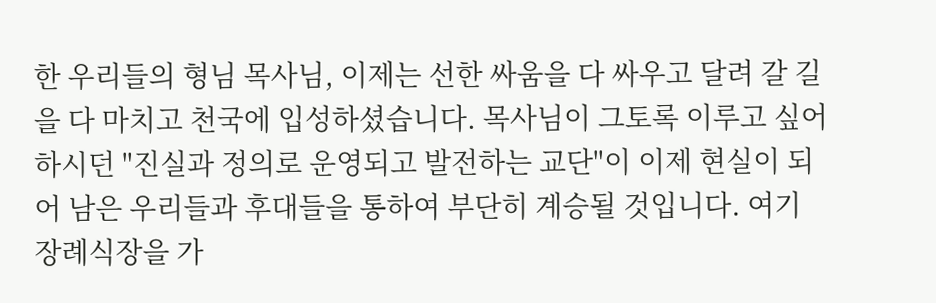한 우리들의 형님 목사님, 이제는 선한 싸움을 다 싸우고 달려 갈 길을 다 마치고 천국에 입성하셨습니다. 목사님이 그토록 이루고 싶어 하시던 "진실과 정의로 운영되고 발전하는 교단"이 이제 현실이 되어 남은 우리들과 후대들을 통하여 부단히 계승될 것입니다. 여기 장례식장을 가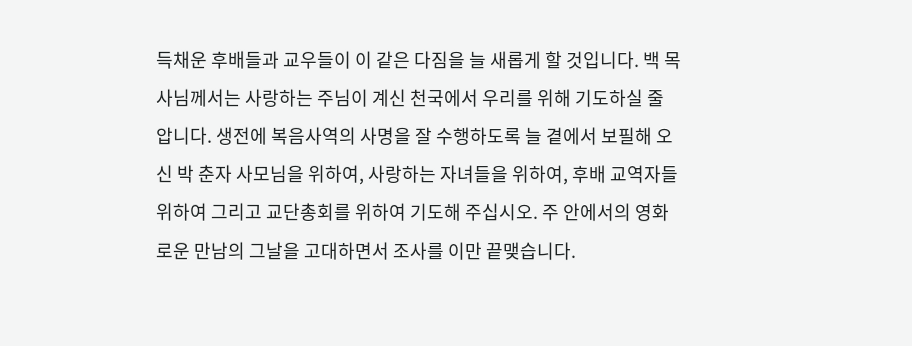득채운 후배들과 교우들이 이 같은 다짐을 늘 새롭게 할 것입니다. 백 목사님께서는 사랑하는 주님이 계신 천국에서 우리를 위해 기도하실 줄 압니다. 생전에 복음사역의 사명을 잘 수행하도록 늘 곁에서 보필해 오신 박 춘자 사모님을 위하여, 사랑하는 자녀들을 위하여, 후배 교역자들 위하여 그리고 교단총회를 위하여 기도해 주십시오. 주 안에서의 영화로운 만남의 그날을 고대하면서 조사를 이만 끝맺습니다.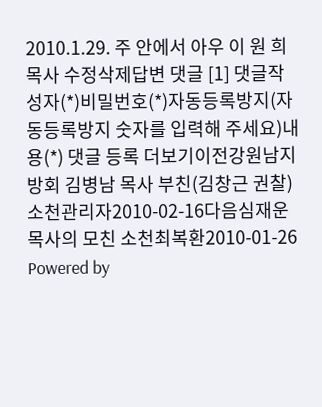2010.1.29. 주 안에서 아우 이 원 희 목사 수정삭제답변 댓글 [1] 댓글작성자(*)비밀번호(*)자동등록방지(자동등록방지 숫자를 입력해 주세요)내용(*) 댓글 등록 더보기이전강원남지방회 김병남 목사 부친(김창근 권찰) 소천관리자2010-02-16다음심재운 목사의 모친 소천최복환2010-01-26 Powered by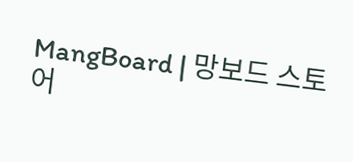MangBoard | 망보드 스토어